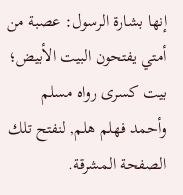إنها بشارة الرسول: عصبة من أمتي يفتحون البيت الأبيض؛ بيت كسرى رواه مسلم وأحمد فهلم هلم, لنفتح تلك الصفحة المشرقة.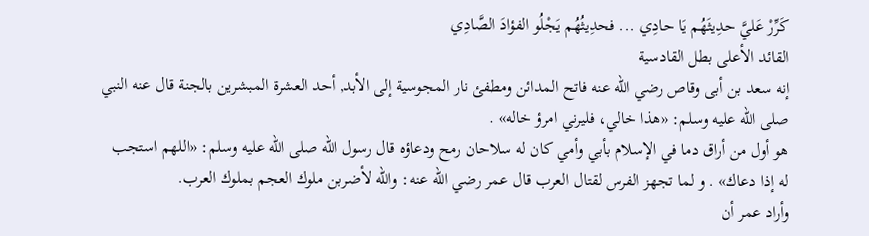كَرِّرْ عَليَّ حدِيثَهُم يَا حادِي ... فحدِيثُهُم يَجْلُو الفؤادَ الصَّادِي
القائد الأعلى بطل القادسية
إنه سعد بن أبى وقاص رضي الله عنه فاتح المدائن ومطفئ نار المجوسية إلى الأبد, أحد العشرة المبشرين بالجنة قال عنه النبي صلى الله عليه وسلم: «هذا خالي، فليرني امرؤ خاله» .
هو أول من أراق دما في الإسلام بأبي وأمي كان له سلاحان رمح ودعاؤه قال رسول الله صلى الله عليه وسلم: «اللهم استجب له إذا دعاك» . و لما تجهز الفرس لقتال العرب قال عمر رضي الله عنه: والله لأضربن ملوك العجم بملوك العرب.
وأراد عمر أن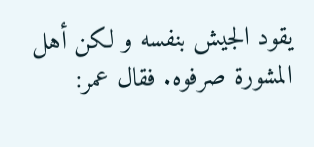يقود الجيش بنفسه و لكن أهل المشورة صرفوه. فقال عمر: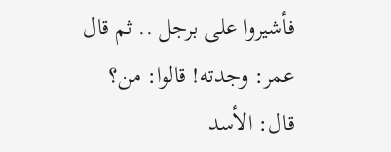فأشيروا على برجل .. ثم قال عمر: وجدته! قالوا: من؟ قال: الأسد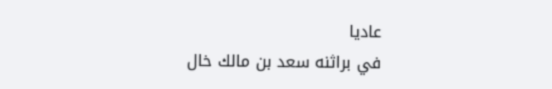عاديا
في براثنه سعد بن مالك خال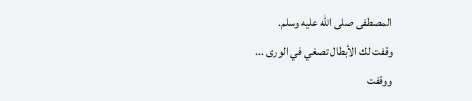المصطفى صلى الله عليه وسلم.
وقفت لك الأبطال تصغي في الورى ...
ووقفت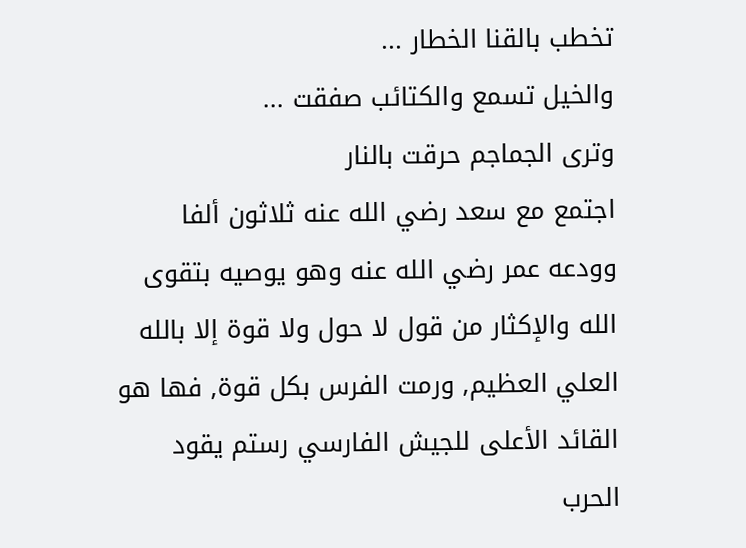تخطب بالقنا الخطار ...
والخيل تسمع والكتائب صفقت ...
وترى الجماجم حرقت بالنار
اجتمع مع سعد رضي الله عنه ثلاثون ألفا وودعه عمر رضي الله عنه وهو يوصيه بتقوى الله والإكثار من قول لا حول ولا قوة إلا بالله العلي العظيم, ورمت الفرس بكل قوة, فها هو القائد الأعلى للجيش الفارسي رستم يقود الحرب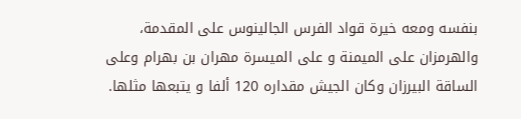بنفسه ومعه خيرة قواد الفرس الجالينوس على المقدمة، والهرمزان على الميمنة و على الميسرة مهران بن بهرام وعلى الساقة البيرزان وكان الجيش مقداره 120 ألفا و يتبعها مثلها.